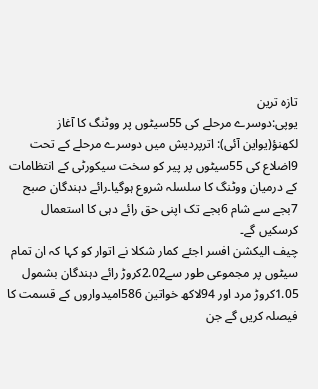تازہ ترین
یوپی:دوسرے مرحلے کی 55سیٹوں پر ووٹنگ کا آغاز
لکھنؤ(یواین آئی): اترپردیش میں دوسرے مرحلے کے تحت 9اضلاع کی 55سیٹوں پر پیر کو سخت سیکورٹی کے انتظامات کے درمیان ووٹنگ کا سلسلہ شروع ہوگیا۔رائے دہندگان صبح 7بجے سے شام 6بجے تک اپنی حق رائے دہی کا استعمال کرسکیں گے۔
چیف الیکشن افسر اجئے کمار شکلا نے اتوار کو کہا کہ ان تمام سیٹوں پر مجموعی طور سے2.02کروڑ رائے دہندگان بشمول 1.05کروڑ مرد اور 94لاکھ خواتین 586امیدواروں کے قسمت کا فیصلہ کریں گے جن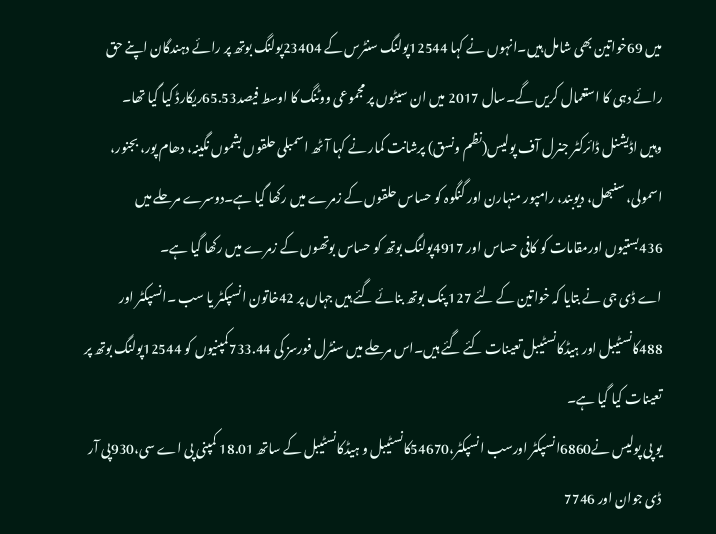میں 69خواتین بھی شامل ہیں۔انہوں نے کہا 12544پولنگ سنٹرس کے 23404پولنگ بوتھ پر رائے دہندگان اپنے حق رائے دہی کا استعمال کریں گے۔سال 2017 میں ان سیٹوں پر مجموعی ووٹنگ کا اوسط فیصد65.53ریکارڈ کیا گیا تھا۔
وہیں اڈیشنل ڈائرکٹر جنرل آف پولیس(نظم ونسق) پرشانت کمار نے کہا آٹھ اسمبلی حلقوں بشموں نگینہ، دھام پور، بجنور، اسمولی، سنبھل، دیوبند، رامپور منہارن اور گنگوہ کو حساس حلقوں کے زمرے میں رکھا گیا ہے۔دوسرے مرحلے میں 436بستیوں اورمقامات کو کافی حساس اور 4917پولنگ بوتھ کو حساس بوتھوں کے زمرے میں رکھا گیا ہے۔
اے ڈی جی نے بتایا کہ خواتین کے لئے 127 پنک بوتھ بنائے گئے ہیں جہاں پر 42خاتون انسپکٹر یا سب ۔انسپکٹر اور 488کانسٹیبل اور ہیڈکانسٹیبل تعینات کئے گئے ہیں۔اس مرحلے میں سنٹرل فورسز کی 733.44کمپنیوں کو 12544پولنگ بوتھ پر تعینات کیا گیا ہے۔
یو پی پولیس نے6860انسپکٹر اورسب انسپکٹر،54670کانسٹیبل و ہیڈکانسٹیبل کے ساتھ 18.01 کمپنی پی اے سی،930پی آر ڈی جوان اور 7746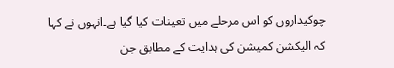چوکیداروں کو اس مرحلے میں تعینات کیا گیا ہے۔انہوں نے کہا کہ الیکشن کمیشن کی ہدایت کے مطابق جن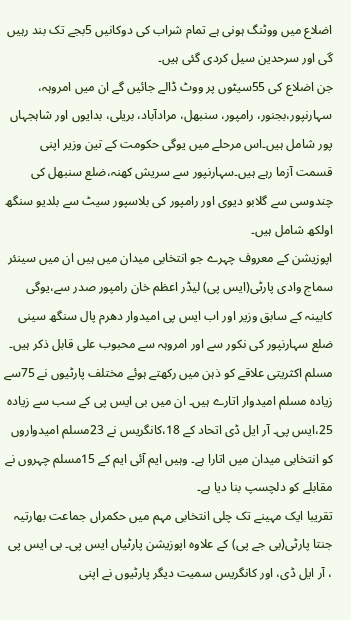اضلاع میں ووٹنگ ہونی ہے تمام شراب کی دوکانیں 5بجے تک بند رہیں گی اور سرحدین سیل کردی گئی ہیں۔
جن اضلاع کی 55سیٹوں پر ووٹ ڈالے جائیں گے ان میں امروہہ، سہارنپور،بجنور، رامپور، سنبھل، مرادآباد، بریلی، بدایوں اور شاہجہاں پور شامل ہیں۔اس مرحلے میں یوگی حکومت کے تین وزیر اپنی قسمت آزما رہے ہیں۔سہارنپور سے سریش کھنہ،ضلع سنبھل کی چندوسی سے گلابو دیوی اور رامپور کی بلاسپور سیٹ سے بلدیو سنگھ اولکھ شامل ہیں۔
اپوزیشن کے معروف چہرے جو انتخابی میدان میں ہیں ان میں سینئر سماج وادی پارٹی(ایس پی) لیڈر اعظم خان رامپور صدر سے،یوگی کابینہ کے سابق وزیر اور اب ایس پی امیدوار دھرم پال سنگھ سینی ضلع سہارنپور کی نکور سے اور امروہہ سے محبوب علی قابل ذکر ہیں۔
مسلم اکثریتی علاقے کو ذہن میں رکھتے ہوئے مختلف پارٹیوں نے 75سے زیادہ مسلم امیدوار اتارے ہیں۔ ان میں بی ایس پی کے سب سے زیادہ 25،ایس پی۔ آر ایل ڈی اتحاد کے 18،کانگریس نے 23مسلم امیدواروں کو انتخابی میدان میں اتارا ہے۔ وہیں ایم آئی ایم کے 15مسلم چہروں نے مقابلے کو دلچسپ بنا دیا ہے۔
تقریبا ایک مہینے تک چلی انتخابی مہم میں حکمراں جماعت بھارتیہ جنتا پارٹی(بی جے پی) کے علاوہ اپوزیشن پارٹیاں ایس پی۔ بی ایس پی ، آر ایل ڈی، اور کانگریس سمیت دیگر پارٹیوں نے اپنی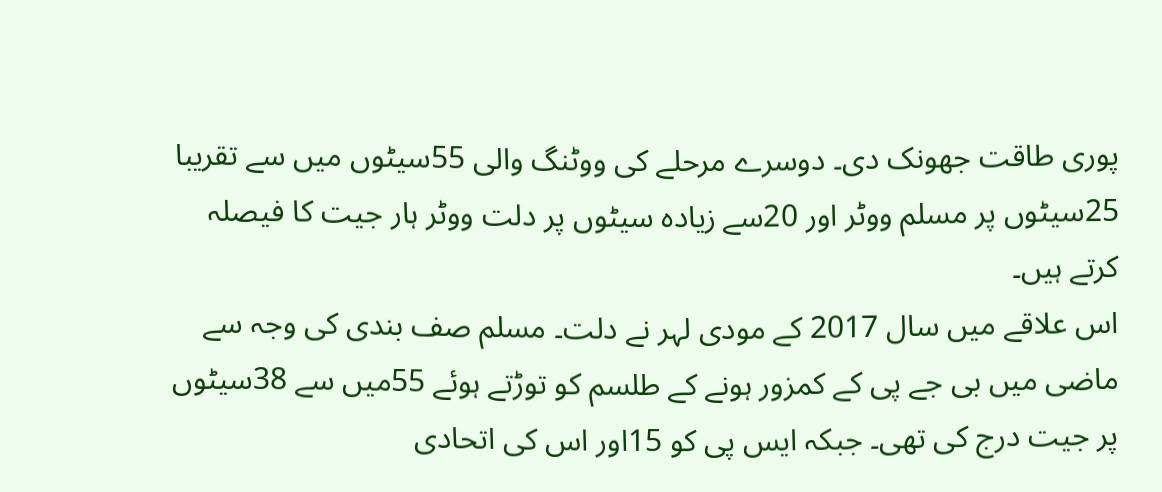پوری طاقت جھونک دی۔ دوسرے مرحلے کی ووٹنگ والی 55سیٹوں میں سے تقریبا 25سیٹوں پر مسلم ووٹر اور 20سے زیادہ سیٹوں پر دلت ووٹر ہار جیت کا فیصلہ کرتے ہیں۔
اس علاقے میں سال 2017 کے مودی لہر نے دلت۔ مسلم صف بندی کی وجہ سے ماضی میں بی جے پی کے کمزور ہونے کے طلسم کو توڑتے ہوئے 55میں سے 38سیٹوں پر جیت درج کی تھی۔ جبکہ ایس پی کو 15اور اس کی اتحادی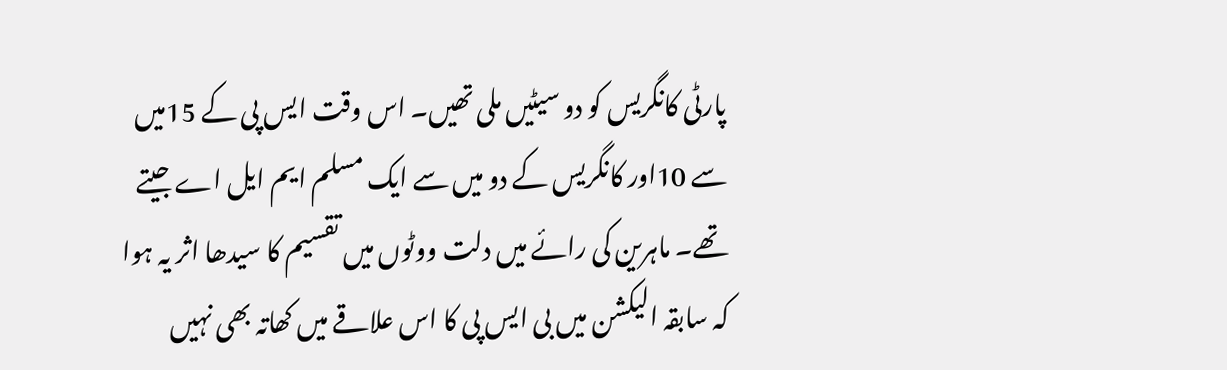پارٹی کانگریس کو دو سیٹیں ملی تھیں۔ اس وقت ایس پی کے 15میں سے 10اور کانگریس کے دو میں سے ایک مسلم ایم ایل اے جیتے تھے۔ ماہرین کی رائے میں دلت ووٹوں میں تقسیم کا سیدھا اثر یہ ہوا کہ سابقہ الیکشن میں بی ایس پی کا اس علاقے میں کھاتہ بھی نہیں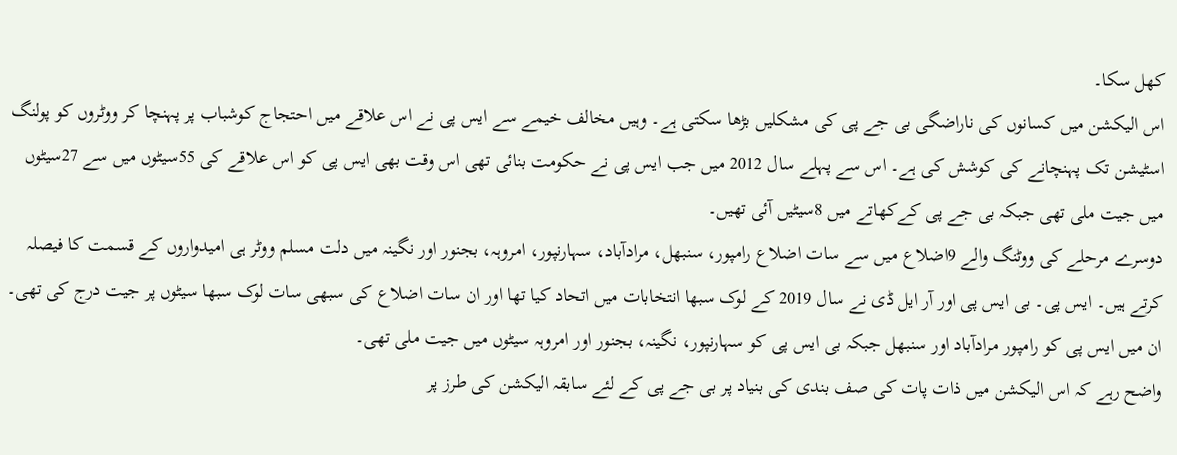کھل سکا۔
اس الیکشن میں کسانوں کی ناراضگی بی جے پی کی مشکلیں بڑھا سکتی ہے۔ وہیں مخالف خیمے سے ایس پی نے اس علاقے میں احتجاج کوشباب پر پہنچا کر ووٹروں کو پولنگ اسٹیشن تک پہنچانے کی کوشش کی ہے۔ اس سے پہلے سال 2012 میں جب ایس پی نے حکومت بنائی تھی اس وقت بھی ایس پی کو اس علاقے کی 55سیٹوں میں سے 27سیٹوں میں جیت ملی تھی جبکہ بی جے پی کےکھاتے میں 8سیٹیں آئی تھیں۔
دوسرے مرحلے کی ووٹنگ والے 9اضلاع میں سے سات اضلاع رامپور، سنبھل، مرادآباد، سہارنپور، امروہہ، بجنور اور نگینہ میں دلت مسلم ووٹر ہی امیدواروں کے قسمت کا فیصلہ کرتے ہیں۔ ایس پی۔ بی ایس پی اور آر ایل ڈی نے سال 2019 کے لوک سبھا انتخابات میں اتحاد کیا تھا اور ان سات اضلاع کی سبھی سات لوک سبھا سیٹوں پر جیت درج کی تھی۔ ان میں ایس پی کو رامپور مرادآباد اور سنبھل جبکہ بی ایس پی کو سہارنپور، نگینہ، بجنور اور امروہہ سیٹوں میں جیت ملی تھی۔
واضح رہے کہ اس الیکشن میں ذات پات کی صف بندی کی بنیاد پر بی جے پی کے لئے سابقہ الیکشن کی طرز پر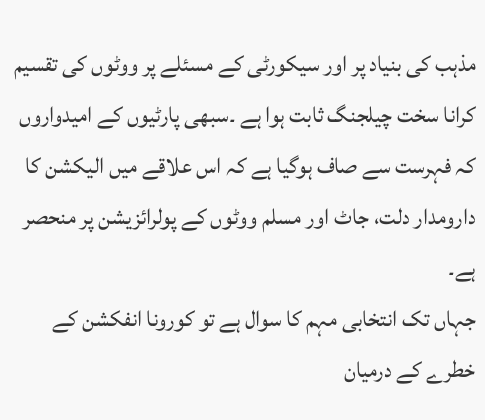مذہب کی بنیاد پر اور سیکورٹی کے مسئلے پر ووٹوں کی تقسیم کرانا سخت چیلجنگ ثابت ہوا ہے ۔سبھی پارٹیوں کے امیدواروں کہ فہرست سے صاف ہوگیا ہے کہ اس علاقے میں الیکشن کا دارومدار دلت، جاٹ اور مسلم ووٹوں کے پولرائزیشن پر منحصر ہے۔
جہاں تک انتخابی مہم کا سوال ہے تو کورونا انفکشن کے خطرے کے درمیان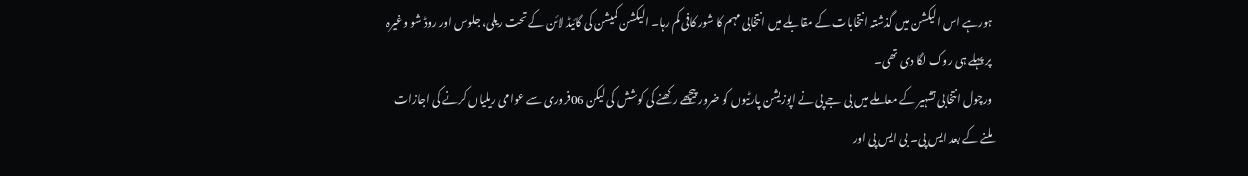ہورہے اس الیکشن میں گذشتہ انتخابات کے مقابلے میں انتخابی مہم کا شور کافی کم رہا۔ الیکشن کمیشن کی گائیڈ لائن کے تحت ریلی، جلوس اور روڈ شو وغیرہ پر پہلے ہی روک لگا دی تھی۔
ورچول انتخابی تشہیر کے معاملے میں بی جے پی نے اپوزیشن پارٹیوں کو ضرور پیچھے رکھنے کی کوشش کی لیکن 06فروری سے عوامی ریلیاں کرنے کی اجازات ملنے کے بعد ایس پی۔ بی ایس پی اور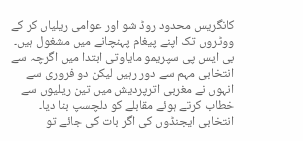کانگریس محدود روڈ شو اور عوامی ریلیاں کر کے ووٹروں تک اپنے پیغام پہنچانے میں مشغول ہیں۔
بی ایس پی سپریمو مایاوتی ابتدا میں اگرچہ سے انتخابی مہم سے دور رہیں لیکن دو فروری سے انہوں نے مغربی اترپردیش میں تین ریلیوں سے خطاب کرتے ہوئے مقابلے کو دلچسپ بنا دیا۔
انتخابی ایجنڈوں کی اگر بات کی جائے تو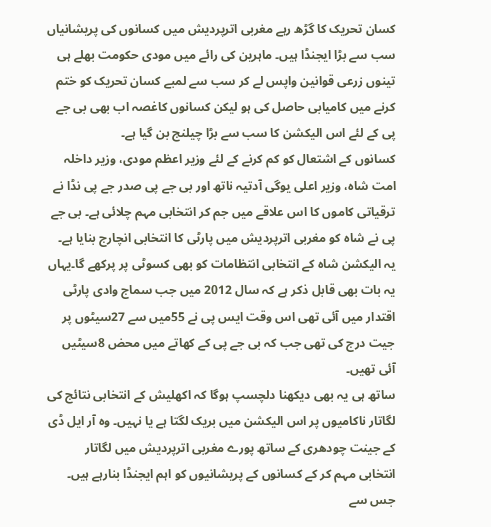کسان تحریک کا گڑھ رہے مغربی اترپردیش میں کسانوں کی پریشانیاں سب سے بڑا ایجنڈا ہیں۔ ماہرین کی رائے میں مودی حکومت بھلے ہی تینوں زرعی قوانین واپس لے کر سب سے لمبے کسان تحریک کو ختم کرنے میں کامیابی حاصل کی ہو لیکن کسانوں کاغصہ اب بھی بی جے پی کے لئے اس الیکشن کا سب سے بڑا چیلنج بن گیا ہے۔
کسانوں کے اشتعال کو کم کرنے کے لئے وزیر اعظم مودی، وزیر داخلہ امت شاہ، وزیر اعلی یوگی آدتیہ ناتھ اور بی جے پی صدر جے پی نڈا نے ترقیاتی کاموں کا اس علاقے میں جم کر انتخابی مہم چلائی ہے۔ بی جے پی نے شاہ کو مغربی اترپردیش میں پارٹی کا انتخابی انچارج بنایا ہے۔ یہ الیکشن شاہ کے انتخابی انتظامات کو بھی کسوٹی پر پرکھے گا۔یہاں یہ بات بھی قابل ذکر ہے کہ سال 2012 میں جب سماج وادی پارٹی اقتدار میں آئی تھی اس وقت ایس پی نے 55میں سے 27سیٹوں پر جیت درج کی تھی جب کہ بی جے پی کے کھاتے میں محض 8سیٹیں آئی تھیں۔
ساتھ ہی یہ بھی دیکھنا دلچسپ ہوگا کہ اکھلیش کے انتخابی نتائج کی لگاتار ناکامیوں پر اس الیکشن میں بریک لگتا ہے یا نہیں۔ وہ آر ایل ڈی کے جینت چودھری کے ساتھ پورے مغربی اترپردیش میں لگاتار انتخابی مہم کر کے کسانوں کے پریشانیوں کو اہم ایجنڈا بنارہے ہیں۔ جس سے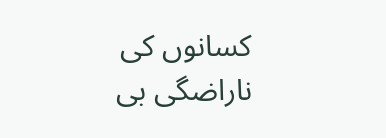کسانوں کی ناراضگی بی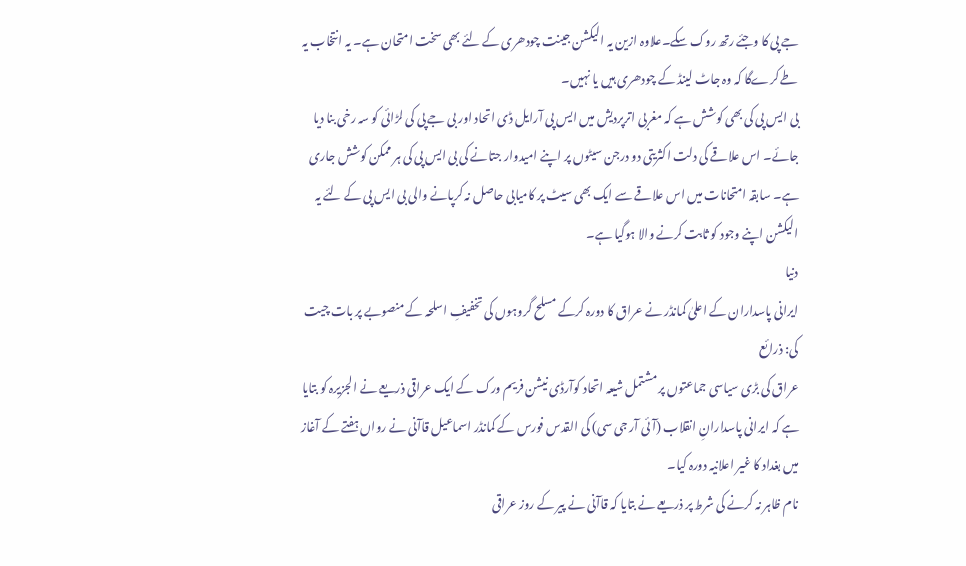جے پی کا وجئے رتھ روک سکے۔علاوہ ازین یہ الیکشن جینت چودھری کے لئے بھی سخت امتحان ہے۔ یہ انتخاب یہ طے کرےگا کہ وہ جاٹ لینڈ کے چودھری ہیں یا نہیں۔
بی ایس پی کی بھی کوشش ہے کہ مغربی اترپردیش میں ایس پی آرایل ڈی اتحاد اور بی جے پی کی لڑائی کو سہ رخی بنا دیا جائے۔ اس علاقے کی دلت اکثریتی دو درجن سیٹوں پر اپنے امیدوار جتانے کی بی ایس پی کی ہر ممکن کوشش جاری ہے۔ سابقہ امتحانات میں اس علاقے سے ایک بھی سیٹ پر کامیابی حاصل نہ کرپانے والی بی ایس پی کے لئے یہ الیکشن اپنے وجود کو ثابت کرنے والا ہوگیا ہے۔
دنیا
ایرانی پاسداران کے اعلیٰ کمانڈر نے عراق کا دورہ کرکے مسلح گروہوں کی تخفیفِ اسلحہ کے منصوبے پر بات چیت کی: ذرائع
عراق کی بڑی سیاسی جماعتوں پر مشتمل شیعہ اتحاد کوآرڈی نیشن فریم ورک کے ایک عراقی ذریعے نے الجزیرہ کو بتایا ہے کہ ایرانی پاسدارانِ انقلاب (آئی آر جی سی) کی القدس فورس کے کمانڈر اسماعیل قاآنی نے رواں ہفتے کے آغاز میں بغداد کا غیر اعلانیہ دورہ کیا۔
نام ظاہر نہ کرنے کی شرط پر ذریعے نے بتایا کہ قاآنی نے پیر کے روز عراقی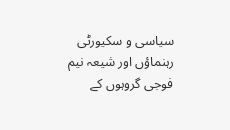سیاسی و سکیورٹی رہنماؤں اور شیعہ نیم فوجی گروہوں کے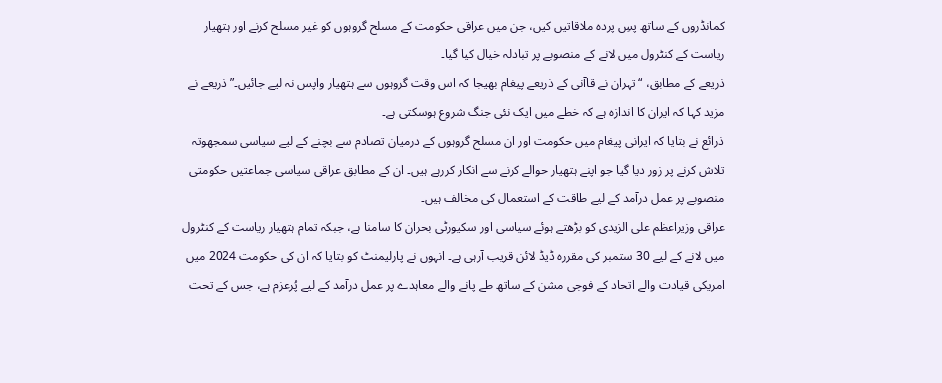کمانڈروں کے ساتھ پسِ پردہ ملاقاتیں کیں، جن میں عراقی حکومت کے مسلح گروہوں کو غیر مسلح کرنے اور ہتھیار ریاست کے کنٹرول میں لانے کے منصوبے پر تبادلہ خیال کیا گیا۔
ذریعے کے مطابق، “تہران نے قاآنی کے ذریعے پیغام بھیجا کہ اس وقت گروہوں سے ہتھیار واپس نہ لیے جائیں۔” ذریعے نے مزید کہا کہ ایران کا اندازہ ہے کہ خطے میں ایک نئی جنگ شروع ہوسکتی ہے۔
ذرائع نے بتایا کہ ایرانی پیغام میں حکومت اور ان مسلح گروہوں کے درمیان تصادم سے بچنے کے لیے سیاسی سمجھوتہ تلاش کرنے پر زور دیا گیا جو اپنے ہتھیار حوالے کرنے سے انکار کررہے ہیں۔ ان کے مطابق عراقی سیاسی جماعتیں حکومتی منصوبے پر عمل درآمد کے لیے طاقت کے استعمال کی مخالف ہیں۔
عراقی وزیراعظم علی الزیدی کو بڑھتے ہوئے سیاسی اور سکیورٹی بحران کا سامنا ہے، جبکہ تمام ہتھیار ریاست کے کنٹرول میں لانے کے لیے 30 ستمبر کی مقررہ ڈیڈ لائن قریب آرہی ہے۔ انہوں نے پارلیمنٹ کو بتایا کہ ان کی حکومت 2024 میں امریکی قیادت والے اتحاد کے فوجی مشن کے ساتھ طے پانے والے معاہدے پر عمل درآمد کے لیے پُرعزم ہے، جس کے تحت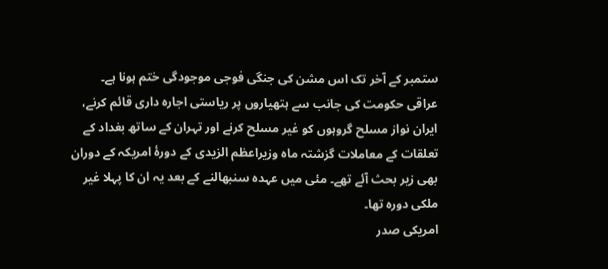ستمبر کے آخر تک اس مشن کی جنگی فوجی موجودگی ختم ہونا ہے۔
عراقی حکومت کی جانب سے ہتھیاروں پر ریاستی اجارہ داری قائم کرنے، ایران نواز مسلح گروہوں کو غیر مسلح کرنے اور تہران کے ساتھ بغداد کے تعلقات کے معاملات گزشتہ ماہ وزیراعظم الزیدی کے دورۂ امریکہ کے دوران بھی زیر بحث آئے تھے۔ مئی میں عہدہ سنبھالنے کے بعد یہ ان کا پہلا غیر ملکی دورہ تھا۔
امریکی صدر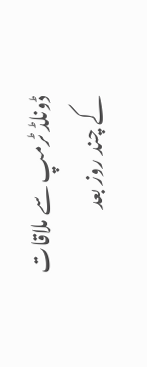ڈونلڈ ٹرمپ سے ملاقات کے چند روز بعد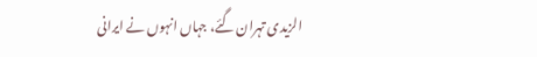الزیدی تہران گئے، جہاں انہوں نے ایرانی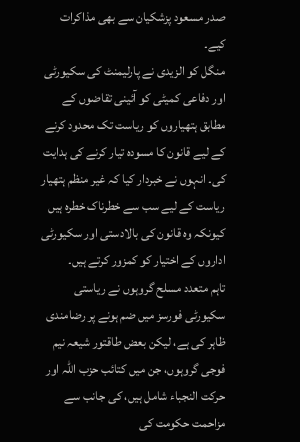صدر مسعود پزشکیان سے بھی مذاکرات کیے۔
منگل کو الزیدی نے پارلیمنٹ کی سکیورٹی اور دفاعی کمیٹی کو آئینی تقاضوں کے مطابق ہتھیاروں کو ریاست تک محدود کرنے کے لیے قانون کا مسودہ تیار کرنے کی ہدایت کی۔ انہوں نے خبردار کیا کہ غیر منظم ہتھیار ریاست کے لیے سب سے خطرناک خطرہ ہیں کیونکہ وہ قانون کی بالادستی اور سکیورٹی اداروں کے اختیار کو کمزور کرتے ہیں۔
تاہم متعدد مسلح گروہوں نے ریاستی سکیورٹی فورسز میں ضم ہونے پر رضامندی ظاہر کی ہے، لیکن بعض طاقتور شیعہ نیم فوجی گروہوں، جن میں کتائب حزب اللہ اور حرکت النجباء شامل ہیں، کی جانب سے مزاحمت حکومت کی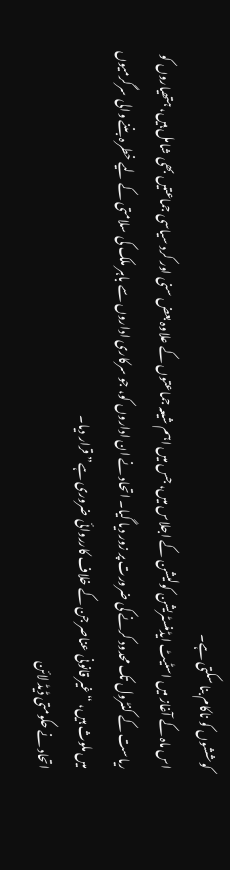کوششوں کو ناکام بنا سکتی ہے۔
اس ماہ کے آغاز میں اسٹیٹ ایڈمنسٹریشن کولیشن کے اجلاس میں، جس میں اہم شیعہ جماعتوں کے علاوہ بعض سنی اور کرد سیاسی جماعتیں بھی شامل ہیں، ہتھیاروں کو ریاست کے کنٹرول تک محدود کرنے کی ضرورت پر زور دیا گیا۔ اتحاد نے ان اداروں کو، جو سرکاری اداروں سے باہر ملک کی سلامتی کے لیے خطرہ بننے والی سرگرمیوں میں ملوث ہیں، “غیر قانونی عناصر جن کے خلاف کارروائی ضروری ہے” قرار دیا۔
اتحاد نے حکومتی ڈیڈ لائن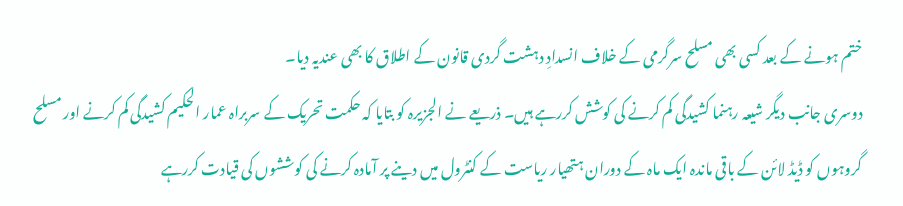ختم ہونے کے بعد کسی بھی مسلح سرگرمی کے خلاف انسدادِ دہشت گردی قانون کے اطلاق کا بھی عندیہ دیا۔
دوسری جانب دیگر شیعہ رہنما کشیدگی کم کرنے کی کوشش کررہے ہیں۔ ذریعے نے الجزیرہ کو بتایا کہ حکمت تحریک کے سربراہ عمار الحکیم کشیدگی کم کرنے اور مسلح گروہوں کو ڈیڈ لائن کے باقی ماندہ ایک ماہ کے دوران ہتھیار ریاست کے کنٹرول میں دینے پر آمادہ کرنے کی کوششوں کی قیادت کررہے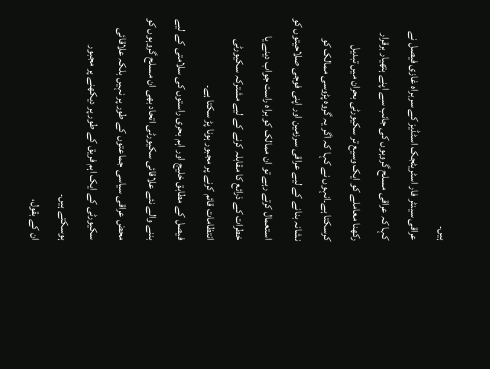ہیں۔
عراقی سینٹر فار اسٹریٹجک اسٹڈیز کے سربراہ غازی فیصل نے کہا کہ عراقی مسلح گروہوں کی جانب سے اپنے ہتھیار برقرار رکھنا معاملے کو ایک وسیع تر سکیورٹی بحران میں تبدیل کرسکتا ہے۔انہوں نے کہا کہ اگر یہ گروہ پڑوسی ممالک کو نشانہ بنانے کے لیے عراقی سرزمین اور اپنی فوجی صلاحیتوں کو استعمال کرتے رہے تو ان ممالک کو براہ راست جواب دینے یا خطرات کے ذرائع کا مقابلہ کرنے کے لیے مشترکہ سکیورٹی انتظامات قائم کرنے پر مجبور ہونا پڑ سکتا ہے۔
فیصل کے مطابق خلیج اور اہم بحری راستوں کی سلامتی کے لیے بننے والے نئے علاقائی سکیورٹی اتحاد بھی ان مسلح گروہوں کو محض عراقی سیاسی جماعتوں کے طور پر نہیں بلکہ علاقائی سکیورٹی کے ایک اہم فریق کے طور پر دیکھنے پر مجبور ہوسکتے ہیں۔
ان کے بقول،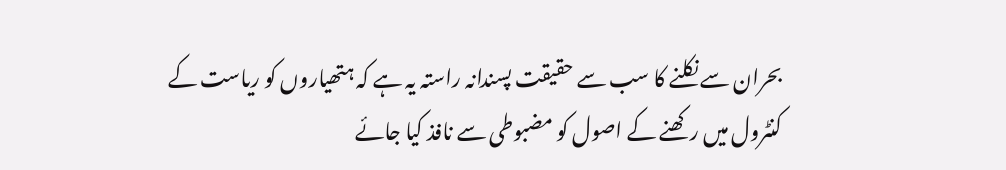بحران سے نکلنے کا سب سے حقیقت پسندانہ راستہ یہ ہے کہ ہتھیاروں کو ریاست کے کنٹرول میں رکھنے کے اصول کو مضبوطی سے نافذ کیا جائے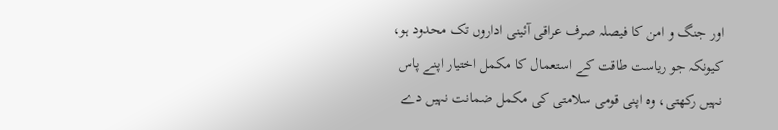اور جنگ و امن کا فیصلہ صرف عراقی آئینی اداروں تک محدود ہو، کیونکہ جو ریاست طاقت کے استعمال کا مکمل اختیار اپنے پاس نہیں رکھتی، وہ اپنی قومی سلامتی کی مکمل ضمانت نہیں دے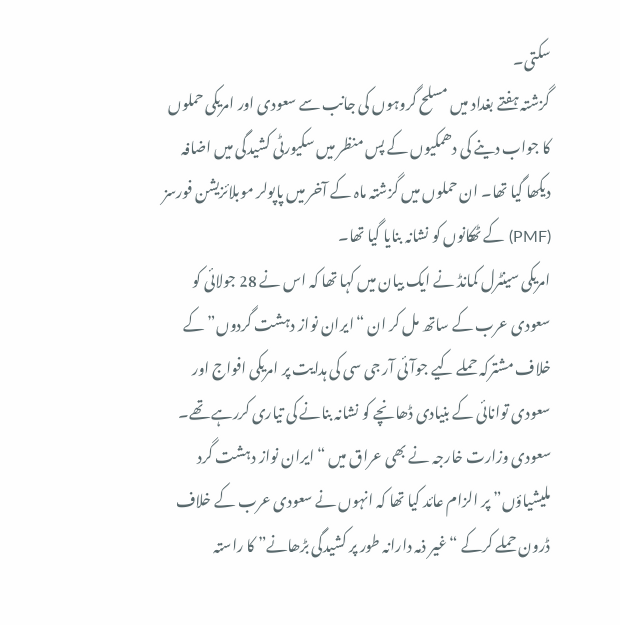سکتی۔
گزشتہ ہفتے بغداد میں مسلح گروہوں کی جانب سے سعودی اور امریکی حملوں کا جواب دینے کی دھمکیوں کے پس منظر میں سکیورٹی کشیدگی میں اضافہ دیکھا گیا تھا۔ ان حملوں میں گزشتہ ماہ کے آخر میں پاپولر موبلائزیشن فورسز (PMF) کے ٹھکانوں کو نشانہ بنایا گیا تھا۔
امریکی سینٹرل کمانڈ نے ایک بیان میں کہا تھا کہ اس نے 28 جولائی کو سعودی عرب کے ساتھ مل کر ان “ایران نواز دہشت گردوں” کے خلاف مشترکہ حملے کیے جوآئی آر جی سی کی ہدایت پر امریکی افواج اور سعودی توانائی کے بنیادی ڈھانچے کو نشانہ بنانے کی تیاری کررہے تھے۔
سعودی وزارت خارجہ نے بھی عراق میں “ایران نواز دہشت گرد ملیشیاؤں” پر الزام عائد کیا تھا کہ انہوں نے سعودی عرب کے خلاف ڈرون حملے کرکے “غیر ذمہ دارانہ طور پر کشیدگی بڑھانے” کا راستہ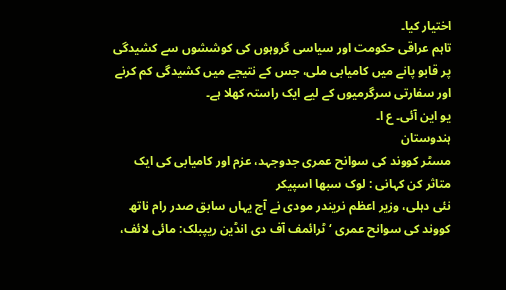اختیار کیا۔
تاہم عراقی حکومت اور سیاسی گروہوں کی کوششوں سے کشیدگی پر قابو پانے میں کامیابی ملی، جس کے نتیجے میں کشیدگی کم کرنے اور سفارتی سرگرمیوں کے لیے ایک راستہ کھلا ہے۔
یو این آئی۔ ع ا۔
ہندوستان
مسٹر کووند کی سوانح عمری جدوجہد، عزم اور کامیابی کی ایک متاثر کن کہانی : لوک سبھا اسپیکر
نئی دہلی، وزیر اعظم نریندر مودی نے آج یہاں سابق صدر رام ناتھ کووند کی سوانح عمری ‘ٹرائمف آف دی انڈین ریپبلک: مائی لائف،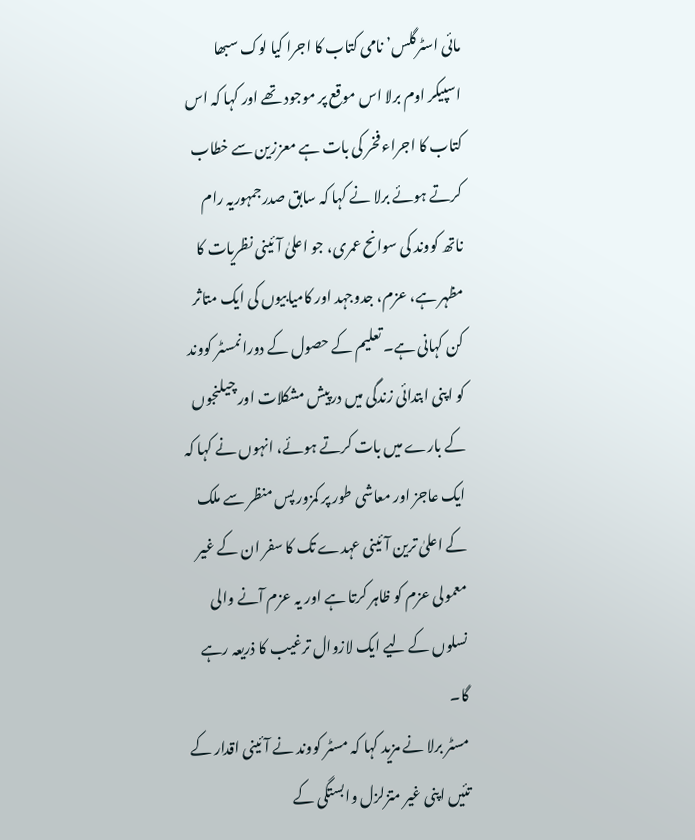مائی اسٹرگلس’ نامی کتاب کا اجرا کیا لوک سبھا اسپیکر اوم برلا اس موقع پر موجود تھے اور کہا کہ اس کتاب کا اجراء فخر کی بات ہے معززین سے خطاب کرتے ہوئے برلا نے کہا کہ سابق صدرجمہوریہ رام ناتھ کووند کی سوانح عمری، جو اعلیٰ آئینی نظریات کا مظہر ہے، عزم، جدوجہد اور کامیابیوں کی ایک متاثر کن کہانی ہے۔ تعلیم کے حصول کے دورانمسٹر کووند کو اپنی ابتدائی زندگی میں درپیش مشکلات اور چیلنجوں کے بارے میں بات کرتے ہوئے، انہوں نے کہا کہ ایک عاجز اور معاشی طور پر کمزور پس منظر سے ملک کے اعلیٰ ترین آئینی عہدے تک کا سفر ان کے غیر معمولی عزم کو ظاہر کرتا ہے اور یہ عزم آنے والی نسلوں کے لیے ایک لازوال ترغیب کا ذریعہ رہے گا۔
مسٹر برلا نے مزید کہا کہ مسٹر کووند نے آئینی اقدار کے تئیں اپنی غیر متزلزل وابستگی کے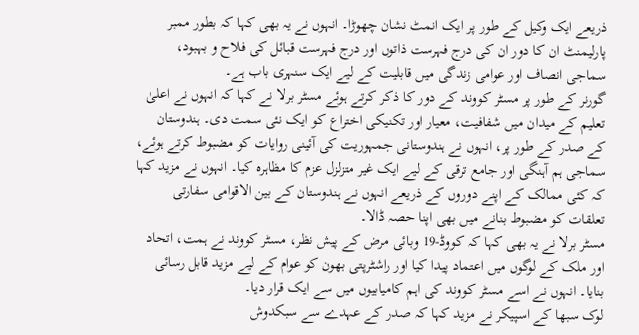ذریعے ایک وکیل کے طور پر ایک انمٹ نشان چھوڑا۔ انہوں نے یہ بھی کہا کہ بطور ممبر پارلیمنٹ ان کا دور ان کی درج فہرست ذاتوں اور درج فہرست قبائل کی فلاح و بہبود، سماجی انصاف اور عوامی زندگی میں قابلیت کے لیے ایک سنہری باب ہے۔
گورنر کے طور پر مسٹر کووند کے دور کا ذکر کرتے ہوئے مسٹر برلا نے کہا کہ انہوں نے اعلیٰ تعلیم کے میدان میں شفافیت، معیار اور تکنیکی اختراع کو ایک نئی سمت دی۔ ہندوستان کے صدر کے طور پر، انہوں نے ہندوستانی جمہوریت کی آئینی روایات کو مضبوط کرتے ہوئے، سماجی ہم آہنگی اور جامع ترقی کے لیے ایک غیر متزلزل عزم کا مظاہرہ کیا۔ انہوں نے مزید کہا کہ کئی ممالک کے اپنے دوروں کے ذریعے انہوں نے ہندوستان کے بین الاقوامی سفارتی تعلقات کو مضبوط بنانے میں بھی اپنا حصہ ڈالا۔
مسٹر برلا نے یہ بھی کہا کہ کووڈ-19 وبائی مرض کے پیش نظر، مسٹر کووند نے ہمت، اتحاد اور ملک کے لوگوں میں اعتماد پیدا کیا اور راشٹرپتی بھون کو عوام کے لیے مزید قابل رسائی بنایا۔ انہوں نے اسے مسٹر کووند کی اہم کامیابیوں میں سے ایک قرار دیا۔
لوک سبھا کے اسپیکر نے مزید کہا کہ صدر کے عہدے سے سبکدوش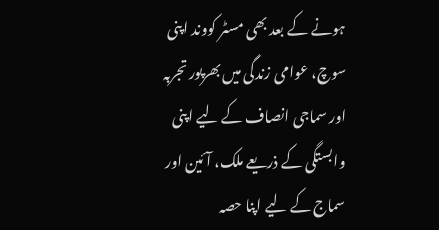ہونے کے بعد بھی مسٹر کووند اپنی سوچ، عوامی زندگی میں بھرپور تجربہ اور سماجی انصاف کے لیے اپنی وابستگی کے ذریعے ملک، آئین اور سماج کے لیے اپنا حصہ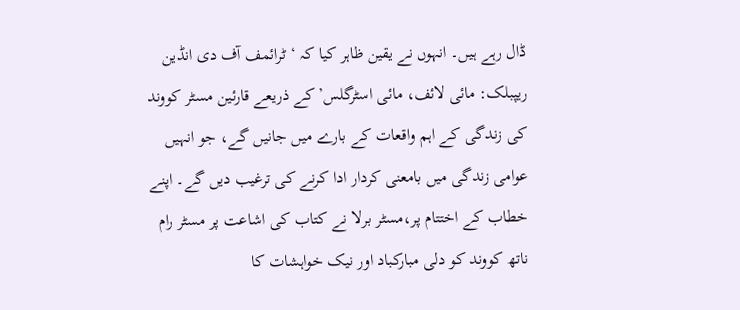ڈال رہے ہیں۔ انہوں نے یقین ظاہر کیا کہ ‘ٹرائمف آف دی انڈین ریپبلک: مائی لائف، مائی اسٹرگلس’ کے ذریعے قارئین مسٹر کووند کی زندگی کے اہم واقعات کے بارے میں جانیں گے، جو انہیں عوامی زندگی میں بامعنی کردار ادا کرنے کی ترغیب دیں گے۔ اپنے خطاب کے اختتام پر،مسٹر برلا نے کتاب کی اشاعت پر مسٹر رام ناتھ کووند کو دلی مبارکباد اور نیک خواہشات کا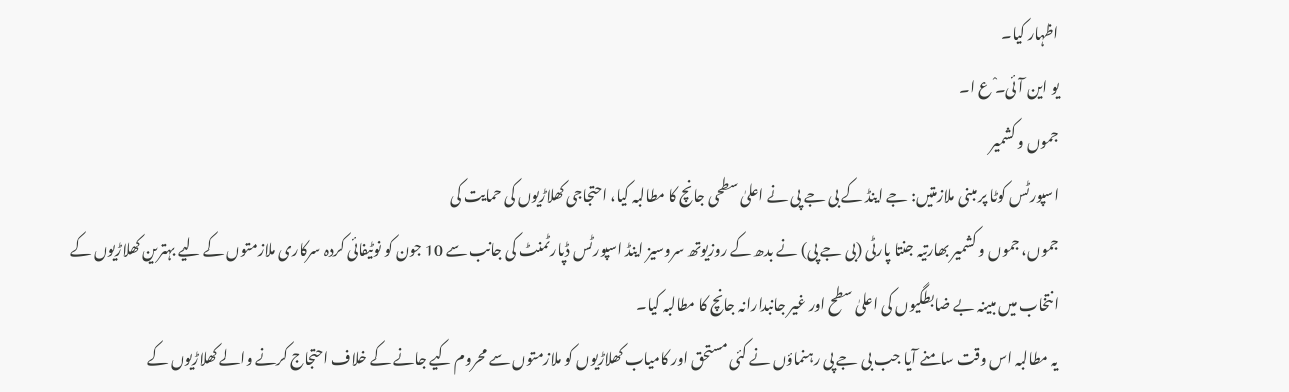اظہار کیا۔
یو این آئی۔ْ ع ا۔
جموں و کشمیر
اسپورٹس کوٹا پر مبنی ملازمتیں: جے اینڈ کے بی جے پی نے اعلیٰ سطحی جانچ کا مطالبہ کیا، احتجاجی کھلاڑیوں کی حمایت کی
جموں، جموں و کشمیر بھارتیہ جنتا پارٹی (بی جے پی) نے بدھ کے روزیوتھ سروسیز اینڈ اسپورٹس ڈپارٹمنٹ کی جانب سے 10 جون کو نوٹیفائی کردہ سرکاری ملازمتوں کے لیے بہترین کھلاڑیوں کے انتخاب میں مبینہ بے ضابطگیوں کی اعلیٰ سطح اور غیر جانبدارانہ جانچ کا مطالبہ کیا۔
یہ مطالبہ اس وقت سامنے آیا جب بی جے پی رہنماؤں نے کئی مستحق اور کامیاب کھلاڑیوں کو ملازمتوں سے محروم کیے جانے کے خلاف احتجاج کرنے والے کھلاڑیوں کے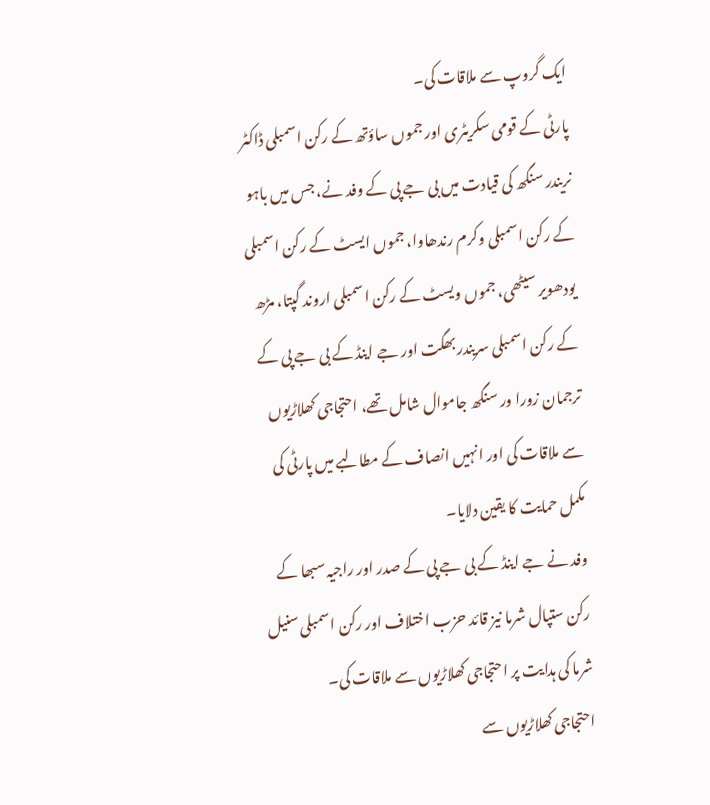ایک گروپ سے ملاقات کی۔
پارٹی کے قومی سکریٹری اور جموں ساؤتھ کے رکن اسمبلی ڈاکٹر نریندر سنگھ کی قیادت میں بی جے پی کے وفد نے، جس میں باہو کے رکن اسمبلی وکرم رندھاوا، جموں ایسٹ کے رکن اسمبلی یودھویر سیٹھی، جموں ویسٹ کے رکن اسمبلی اروند گپتا، مڑھ کے رکن اسمبلی سریندر بھگت اور جے اینڈ کے بی جے پی کے ترجمان زورا ور سنگھ جاموال شامل تھے، احتجاجی کھلاڑیوں سے ملاقات کی اور انہیں انصاف کے مطالبے میں پارٹی کی مکمل حمایت کا یقین دلایا۔
وفد نے جے اینڈ کے بی جے پی کے صدر اور راجیہ سبھا کے رکن ستپال شرما نیز قائد حزب اختلاف اور رکن اسمبلی سنیل شرما کی ہدایت پر احتجاجی کھلاڑیوں سے ملاقات کی۔
احتجاجی کھلاڑیوں سے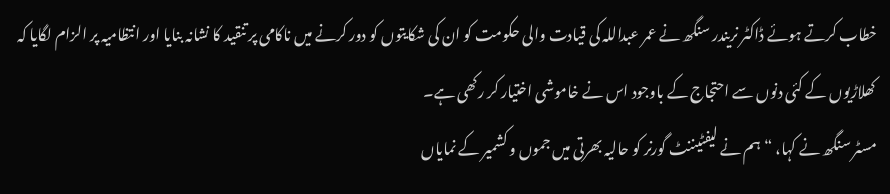خطاب کرتے ہوئے ڈاکٹر نریندر سنگھ نے عمر عبداللہ کی قیادت والی حکومت کو ان کی شکایتوں کو دور کرنے میں ناکامی پر تنقید کا نشانہ بنایا اور انتظامیہ پر الزام لگایا کہ کھلاڑیوں کے کئی دنوں سے احتجاج کے باوجود اس نے خاموشی اختیار کر رکھی ہے۔
مسٹر سنگھ نے کہا، “ہم نے لیفٹیننٹ گورنر کو حالیہ بھرتی میں جموں و کشمیر کے نمایاں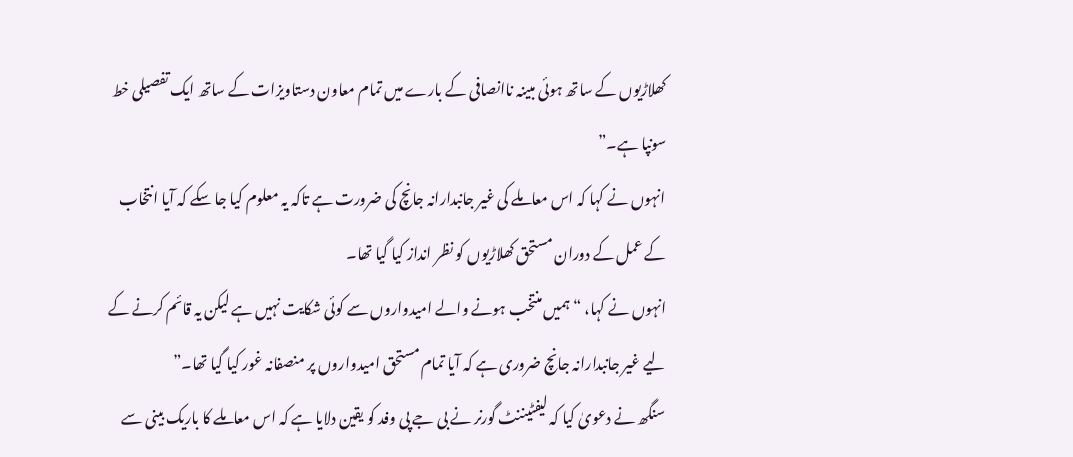کھلاڑیوں کے ساتھ ہوئی مبینہ ناانصافی کے بارے میں تمام معاون دستاویزات کے ساتھ ایک تفصیلی خط سونپا ہے۔”
انہوں نے کہا کہ اس معاملے کی غیر جانبدارانہ جانچ کی ضرورت ہے تاکہ یہ معلوم کیا جا سکے کہ آیا انتخاب کے عمل کے دوران مستحق کھلاڑیوں کو نظر انداز کیا گیا تھا۔
انہوں نے کہا، “ہمیں منتخب ہونے والے امیدواروں سے کوئی شکایت نہیں ہے لیکن یہ قائم کرنے کے لیے غیر جانبدارانہ جانچ ضروری ہے کہ آیا تمام مستحق امیدواروں پر منصفانہ غور کیا گیا تھا۔”
سنگھ نے دعویٰ کیا کہ لیفٹیننٹ گورنر نے بی جے پی وفد کو یقین دلایا ہے کہ اس معاملے کا باریک بینی سے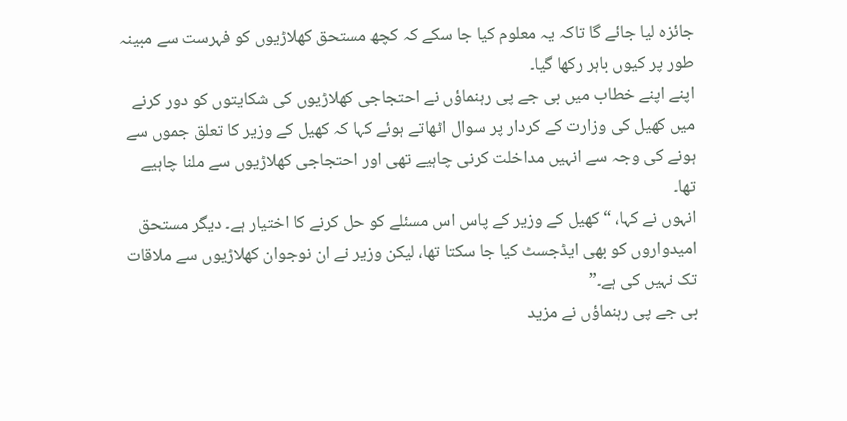جائزہ لیا جائے گا تاکہ یہ معلوم کیا جا سکے کہ کچھ مستحق کھلاڑیوں کو فہرست سے مبینہ طور پر کیوں باہر رکھا گیا۔
اپنے اپنے خطاب میں بی جے پی رہنماؤں نے احتجاجی کھلاڑیوں کی شکایتوں کو دور کرنے میں کھیل کی وزارت کے کردار پر سوال اٹھاتے ہوئے کہا کہ کھیل کے وزیر کا تعلق جموں سے ہونے کی وجہ سے انہیں مداخلت کرنی چاہیے تھی اور احتجاجی کھلاڑیوں سے ملنا چاہیے تھا۔
انہوں نے کہا، “کھیل کے وزیر کے پاس اس مسئلے کو حل کرنے کا اختیار ہے۔ دیگر مستحق امیدواروں کو بھی ایڈجسٹ کیا جا سکتا تھا، لیکن وزیر نے ان نوجوان کھلاڑیوں سے ملاقات تک نہیں کی ہے۔”
بی جے پی رہنماؤں نے مزید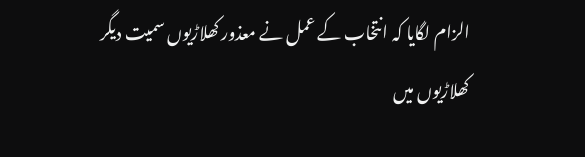الزام لگایا کہ انتخاب کے عمل نے معذور کھلاڑیوں سمیت دیگر کھلاڑیوں میں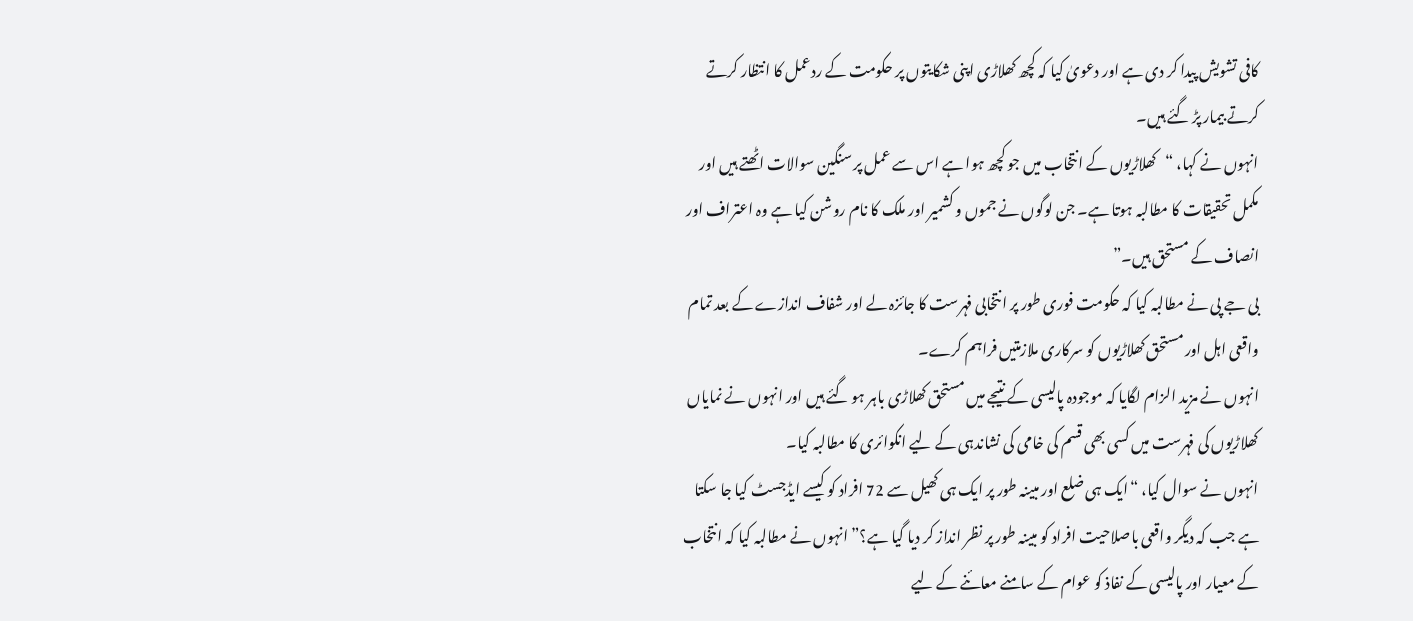کافی تشویش پیدا کر دی ہے اور دعویٰ کیا کہ کچھ کھلاڑی اپنی شکایتوں پر حکومت کے ردعمل کا انتظار کرتے کرتے بیمار پڑ گئے ہیں۔
انہوں نے کہا، “کھلاڑیوں کے انتخاب میں جو کچھ ہوا ہے اس سے عمل پر سنگین سوالات اٹھتے ہیں اور مکمل تحقیقات کا مطالبہ ہوتا ہے۔ جن لوگوں نے جموں و کشمیر اور ملک کا نام روشن کیا ہے وہ اعتراف اور انصاف کے مستحق ہیں۔”
بی جے پی نے مطالبہ کیا کہ حکومت فوری طور پر انتخابی فہرست کا جائزہ لے اور شفاف اندازے کے بعد تمام واقعی اہل اور مستحق کھلاڑیوں کو سرکاری ملازمتیں فراہم کرے۔
انہوں نے مزید الزام لگایا کہ موجودہ پالیسی کے نتیجے میں مستحق کھلاڑی باہر ہو گئے ہیں اور انہوں نے نمایاں کھلاڑیوں کی فہرست میں کسی بھی قسم کی خامی کی نشاندہی کے لیے انکوائری کا مطالبہ کیا۔
انہوں نے سوال کیا، “ایک ہی ضلع اور مبینہ طور پر ایک ہی کھیل سے 72 افراد کو کیسے ایڈجسٹ کیا جا سکتا ہے جب کہ دیگر واقعی باصلاحیت افراد کو مبینہ طور پر نظر انداز کر دیا گیا ہے؟” انہوں نے مطالبہ کیا کہ انتخاب کے معیار اور پالیسی کے نفاذ کو عوام کے سامنے معائنے کے لیے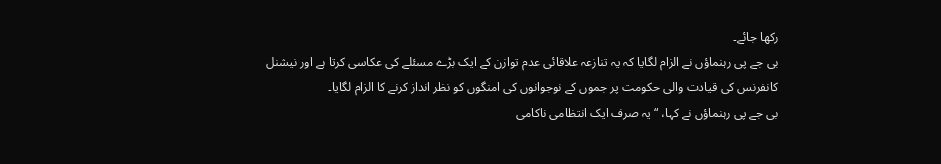رکھا جائے۔
بی جے پی رہنماؤں نے الزام لگایا کہ یہ تنازعہ علاقائی عدم توازن کے ایک بڑے مسئلے کی عکاسی کرتا ہے اور نیشنل کانفرنس کی قیادت والی حکومت پر جموں کے نوجوانوں کی امنگوں کو نظر انداز کرنے کا الزام لگایا۔
بی جے پی رہنماؤں نے کہا، “یہ صرف ایک انتظامی ناکامی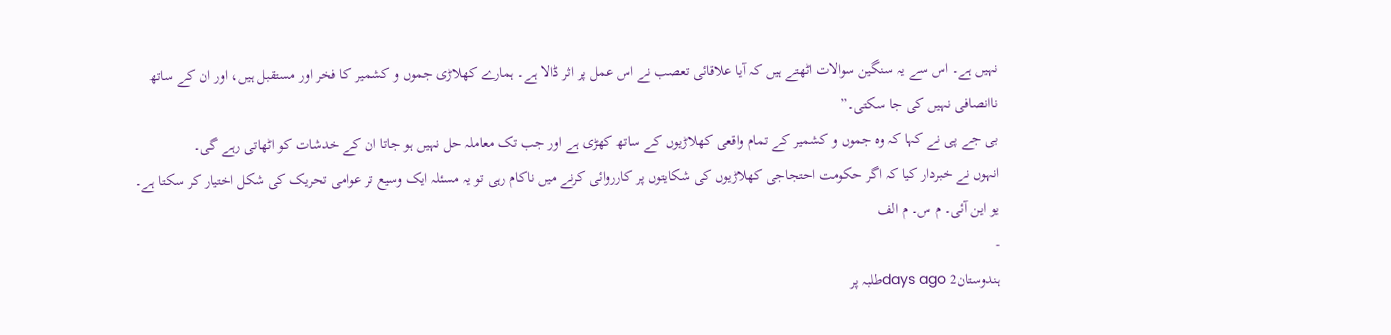نہیں ہے۔ اس سے یہ سنگین سوالات اٹھتے ہیں کہ آیا علاقائی تعصب نے اس عمل پر اثر ڈالا ہے۔ ہمارے کھلاڑی جموں و کشمیر کا فخر اور مستقبل ہیں، اور ان کے ساتھ ناانصافی نہیں کی جا سکتی۔”
بی جے پی نے کہا کہ وہ جموں و کشمیر کے تمام واقعی کھلاڑیوں کے ساتھ کھڑی ہے اور جب تک معاملہ حل نہیں ہو جاتا ان کے خدشات کو اٹھاتی رہے گی۔
انہوں نے خبردار کیا کہ اگر حکومت احتجاجی کھلاڑیوں کی شکایتوں پر کارروائی کرنے میں ناکام رہی تو یہ مسئلہ ایک وسیع تر عوامی تحریک کی شکل اختیار کر سکتا ہے۔
یو این آئی۔ م س۔ م الف
-
ہندوستان2 days agoطلبہ پر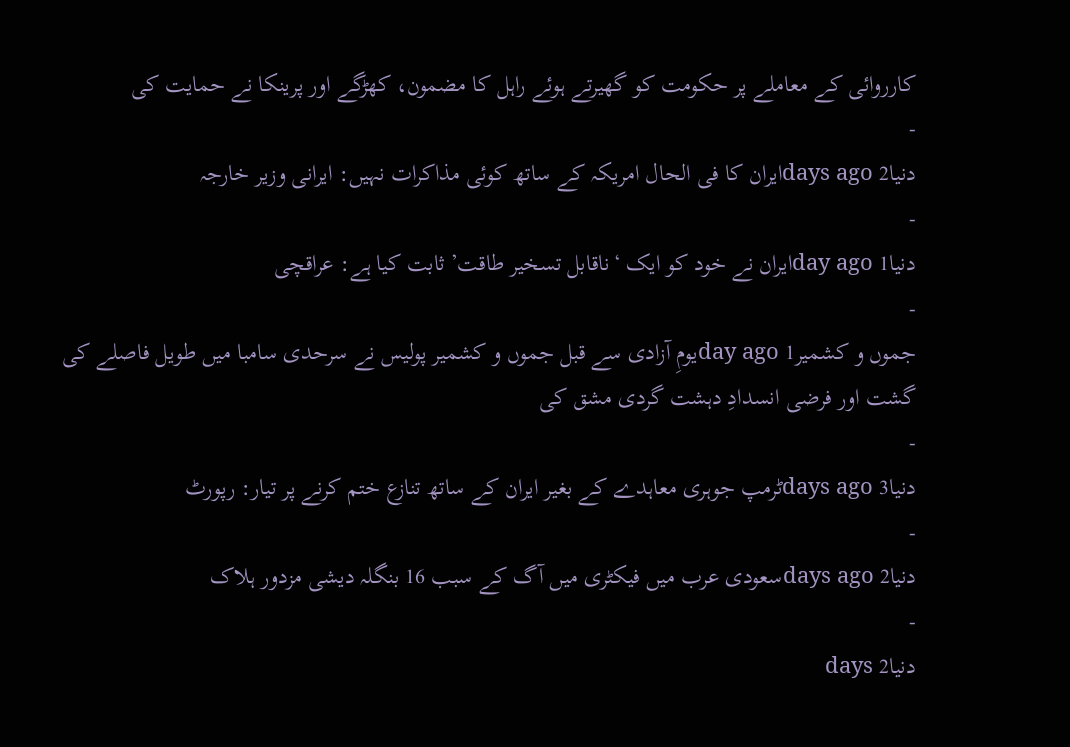کارروائی کے معاملے پر حکومت کو گھیرتے ہوئے راہل کا مضمون، کھڑگے اور پرینکا نے حمایت کی
-
دنیا2 days agoایران کا فی الحال امریکہ کے ساتھ کوئی مذاکرات نہیں: ایرانی وزیر خارجہ
-
دنیا1 day agoایران نے خود کو ایک ‘ناقابل تسخیر طاقت’ ثابت کیا ہے: عراقچی
-
جموں و کشمیر1 day agoیومِ آزادی سے قبل جموں و کشمیر پولیس نے سرحدی سامبا میں طویل فاصلے کی گشت اور فرضی انسدادِ دہشت گردی مشق کی
-
دنیا3 days agoٹرمپ جوہری معاہدے کے بغیر ایران کے ساتھ تنازع ختم کرنے پر تیار: رپورٹ
-
دنیا2 days agoسعودی عرب میں فیکٹری میں آگ کے سبب 16 بنگلہ دیشی مزدور ہلاک
-
دنیا2 days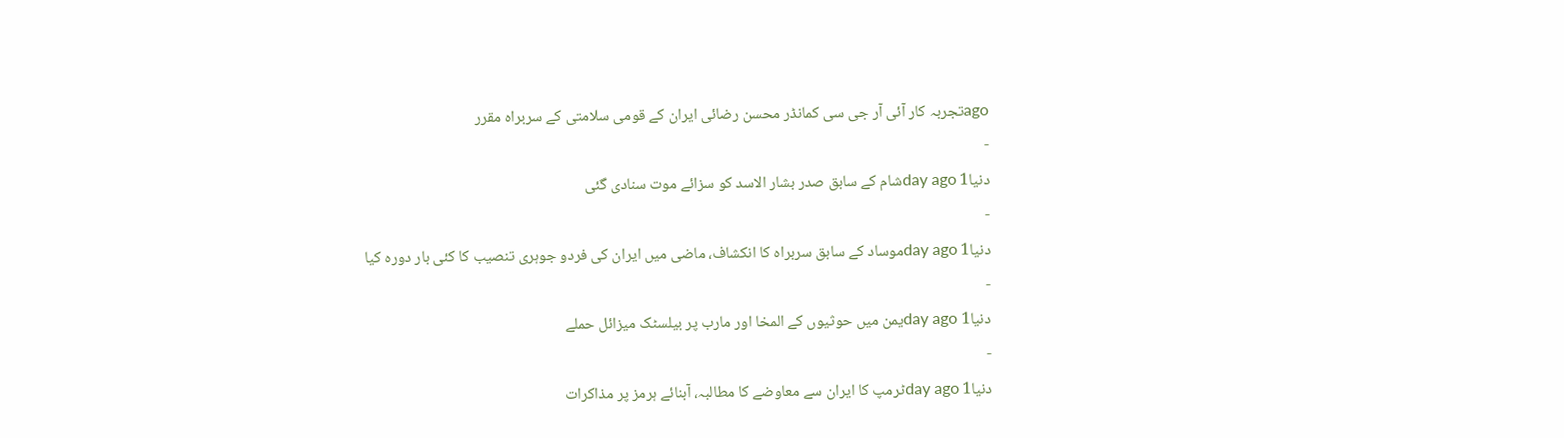agoتجربہ کار آئی آر جی سی کمانڈر محسن رضائی ایران کے قومی سلامتی کے سربراہ مقرر
-
دنیا1 day agoشام کے سابق صدر بشار الاسد کو سزائے موت سنادی گئی
-
دنیا1 day agoموساد کے سابق سربراہ کا انکشاف، ماضی میں ایران کی فردو جوہری تنصیب کا کئی بار دورہ کیا
-
دنیا1 day agoیمن میں حوثیوں کے المخا اور مارب پر بیلسٹک میزائل حملے
-
دنیا1 day agoٹرمپ کا ایران سے معاوضے کا مطالبہ، آبنائے ہرمز پر مذاکرات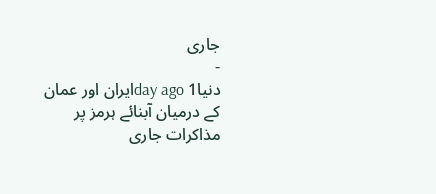جاری
-
دنیا1 day agoایران اور عمان کے درمیان آبنائے ہرمز پر مذاکرات جاری